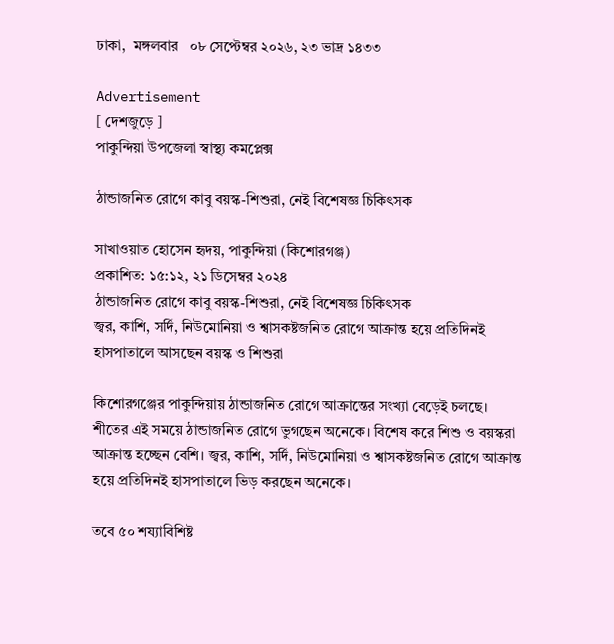ঢাকা,  মঙ্গলবার   ০৮ সেপ্টেম্বর ২০২৬, ২৩ ভাদ্র ১৪৩৩

Advertisement
[ দেশজুড়ে ]
পাকুন্দিয়া উপজেলা স্বাস্থ্য কমপ্লেক্স

ঠান্ডাজনিত রোগে কাবু বয়স্ক-শিশুরা, নেই বিশেষজ্ঞ চিকিৎসক

সাখাওয়াত হোসেন হৃদয়, পাকুন্দিয়া (কিশোরগঞ্জ)
প্রকাশিত: ১৫:১২, ২১ ডিসেম্বর ২০২৪
ঠান্ডাজনিত রোগে কাবু বয়স্ক-শিশুরা, নেই বিশেষজ্ঞ চিকিৎসক
জ্বর, কাশি, সর্দি, নিউমোনিয়া ও শ্বাসকষ্টজনিত রোগে আক্রান্ত হয়ে প্রতিদিনই হাসপাতালে আসছেন বয়স্ক ও শিশুরা

কিশোরগঞ্জের পাকুন্দিয়ায় ঠান্ডাজনিত রোগে আক্রান্তের সংখ্যা বেড়েই চলছে। শীতের এই সময়ে ঠান্ডাজনিত রোগে ভুগছেন অনেকে। বিশেষ করে শিশু ও বয়স্করা আক্রান্ত হচ্ছেন বেশি। জ্বর, কাশি, সর্দি, নিউমোনিয়া ও শ্বাসকষ্টজনিত রোগে আক্রান্ত হয়ে প্রতিদিনই হাসপাতালে ভিড় করছেন অনেকে।

তবে ৫০ শয্যাবিশিষ্ট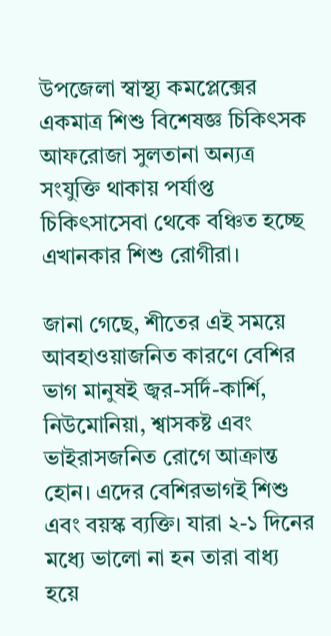উপজেলা স্বাস্থ্য কমপ্লেক্সের একমাত্র শিশু বিশেষজ্ঞ চিকিৎসক আফরোজা সুলতানা অন্যত্র সংযুক্তি থাকায় পর্যাপ্ত চিকিৎসাসেবা থেকে বঞ্চিত হচ্ছে এখানকার শিশু রোগীরা।

জানা গেছে, শীতের এই সময়ে আবহাওয়াজনিত কারণে বেশির ভাগ মানুষই জ্বর-সর্দি-কার্শি, নিউমোনিয়া, শ্বাসকষ্ট এবং ভাইরাসজনিত রোগে আক্রান্ত হোন। এদের বেশিরভাগই শিশু এবং বয়স্ক ব্যক্তি। যারা ২-১ দিনের মধ্যে ভালো না হন তারা বাধ্য হয়ে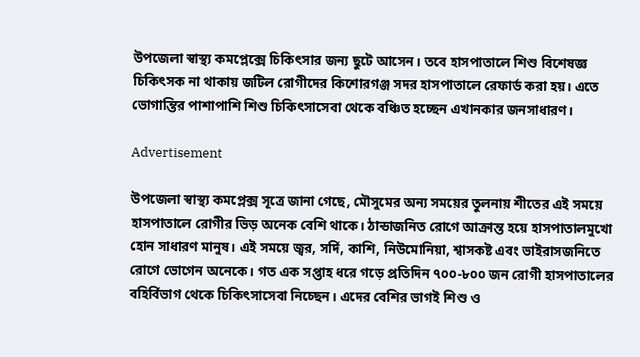উপজেলা স্বাস্থ্য কমপ্লেক্সে চিকিৎসার জন্য ছুটে আসেন। তবে হাসপাতালে শিশু বিশেষজ্ঞ চিকিৎসক না থাকায় জটিল রোগীদের কিশোরগঞ্জ সদর হাসপাতালে রেফার্ড করা হয়। এতে ভোগান্তির পাশাপাশি শিশু চিকিৎসাসেবা থেকে বঞ্চিত হচ্ছেন এখানকার জনসাধারণ।

Advertisement

উপজেলা স্বাস্থ্য কমপ্লেক্স সূত্রে জানা গেছে, মৌসুমের অন্য সময়ের তুলনায় শীতের এই সময়ে হাসপাতালে রোগীর ভিড় অনেক বেশি থাকে। ঠান্ডাজনিত রোগে আক্রান্ত হয়ে হাসপাতালমুখো হোন সাধারণ মানুষ। এই সময়ে জ্বর, সর্দি, কাশি, নিউমোনিয়া, শ্বাসকষ্ট এবং ভাইরাসজনিতে রোগে ভোগেন অনেকে। গত এক সপ্তাহ ধরে গড়ে প্রতিদিন ৭০০-৮০০ জন রোগী হাসপাতালের বহির্বিভাগ থেকে চিকিৎসাসেবা নিচ্ছেন। এদের বেশির ভাগই শিশু ও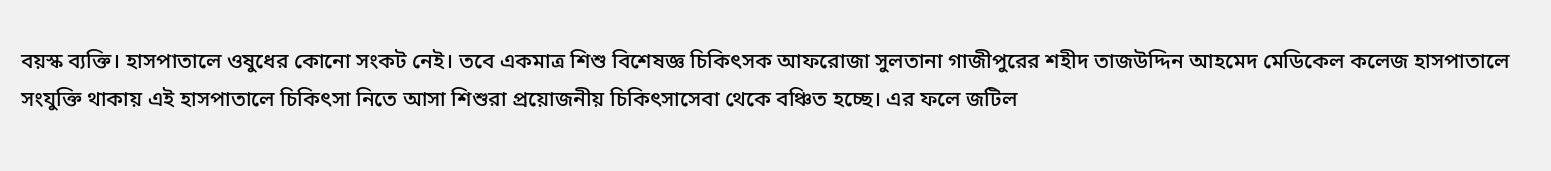বয়স্ক ব্যক্তি। হাসপাতালে ওষুধের কোনো সংকট নেই। তবে একমাত্র শিশু বিশেষজ্ঞ চিকিৎসক আফরোজা সুলতানা গাজীপুরের শহীদ তাজউদ্দিন আহমেদ মেডিকেল কলেজ হাসপাতালে সংযুক্তি থাকায় এই হাসপাতালে চিকিৎসা নিতে আসা শিশুরা প্রয়োজনীয় চিকিৎসাসেবা থেকে বঞ্চিত হচ্ছে। এর ফলে জটিল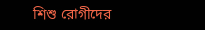শিশু রোগীদের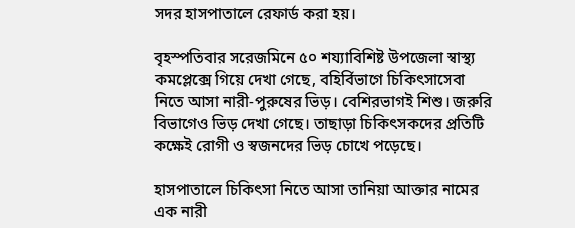সদর হাসপাতালে রেফার্ড করা হয়।

বৃহস্পতিবার সরেজমিনে ৫০ শয্যাবিশিষ্ট উপজেলা স্বাস্থ্য কমপ্লেক্সে গিয়ে দেখা গেছে, বহির্বিভাগে চিকিৎসাসেবা নিতে আসা নারী-পুরুষের ভিড়। বেশিরভাগই শিশু। জরুরি বিভাগেও ভিড় দেখা গেছে। তাছাড়া চিকিৎসকদের প্রতিটি কক্ষেই রোগী ও স্বজনদের ভিড় চোখে পড়েছে।

হাসপাতালে চিকিৎসা নিতে আসা তানিয়া আক্তার নামের এক নারী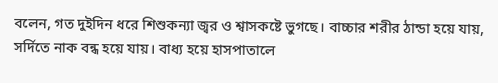বলেন, গত দুইদিন ধরে শিশুকন্যা জ্বর ও শ্বাসকষ্টে ভুগছে। বাচ্চার শরীর ঠান্ডা হয়ে যায়, সর্দিতে নাক বন্ধ হয়ে যায়। বাধ্য হয়ে হাসপাতালে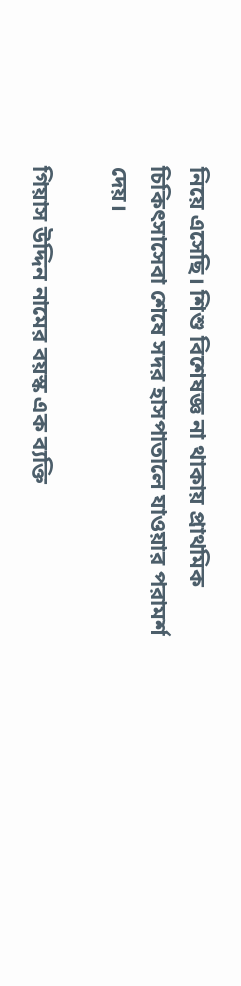নিয়ে এসেছি। শিশু বিশেষজ্ঞ না থাকায় প্রাথমিক চিকিৎসাসেবা শেষে সদর হাসপাতালে যাওয়ার পরামর্শ দেয়।

গিয়াস উদ্দিন নামের বয়স্ক এক ব্যক্তি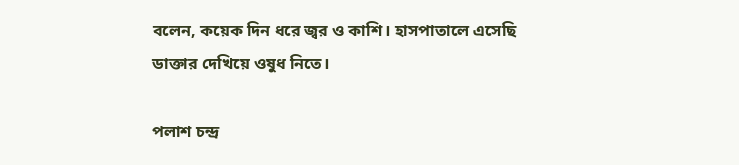বলেন, কয়েক দিন ধরে জ্বর ও কাশি। হাসপাতালে এসেছি ডাক্তার দেখিয়ে ওষুধ নিতে।

পলাশ চন্দ্র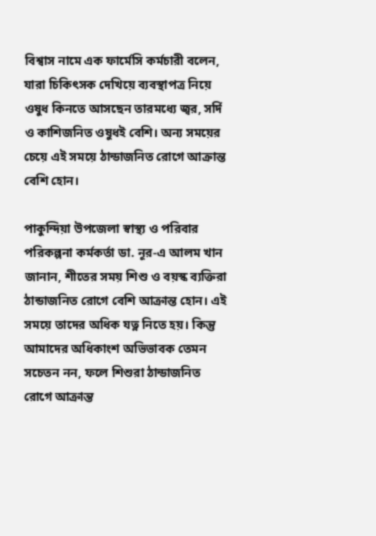বিশ্বাস নামে এক ফার্মেসি কর্মচারী বলেন, যারা চিকিৎসক দেখিয়ে ব্যবস্থাপত্র নিয়ে ওষুধ কিনতে আসছেন তারমধ্যে জ্বর, সর্দি ও কাশিজনিত ওষুধই বেশি। অন্য সময়ের চেয়ে এই সময়ে ঠান্ডাজনিত রোগে আক্রান্ত বেশি হোন।

পাকুন্দিয়া উপজেলা স্বাস্থ্য ও পরিবার পরিকল্পনা কর্মকর্তা ডা. নূর-এ আলম খান জানান, শীতের সময় শিশু ও বয়স্ক ব্যক্তিরা ঠান্ডাজনিত রোগে বেশি আক্রান্ত হোন। এই সময়ে তাদের অধিক যত্ন নিতে হয়। কিন্তু আমাদের অধিকাংশ অভিভাবক তেমন সচেতন নন, ফলে শিশুরা ঠান্ডাজনিত রোগে আক্রান্ত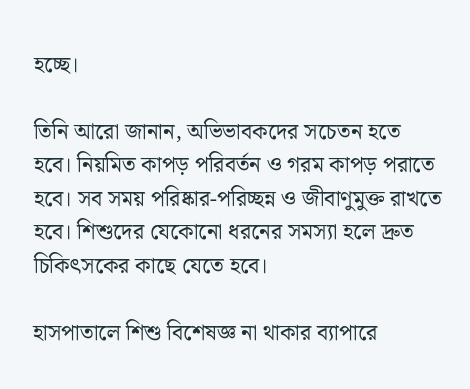হচ্ছে।

তিনি আরো জানান, অভিভাবকদের সচেতন হতে হবে। নিয়মিত কাপড় পরিবর্তন ও গরম কাপড় পরাতে হবে। সব সময় পরিষ্কার-পরিচ্ছন্ন ও জীবাণুমুক্ত রাখতে হবে। শিশুদের যেকোনো ধরনের সমস্যা হলে দ্রুত চিকিৎসকের কাছে যেতে হবে।

হাসপাতালে শিশু বিশেষজ্ঞ না থাকার ব্যাপারে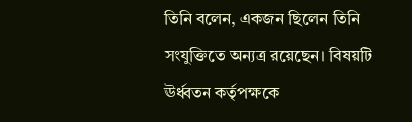তিনি বলেন, একজন ছিলেন তিনি সংযুক্তিতে অন্যত্র রয়েছেন। বিষয়টি ঊর্ধ্বতন কর্তৃপক্ষকে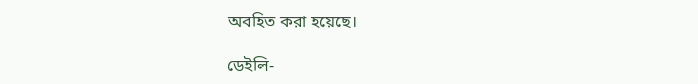অবহিত করা হয়েছে।

ডেইলি-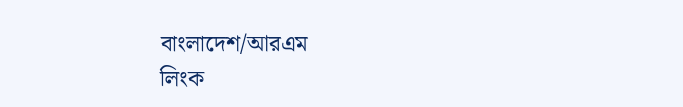বাংলাদেশ/আরএম
লিংক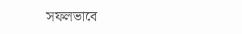সফলভাবে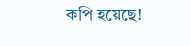কপি হয়েছে!